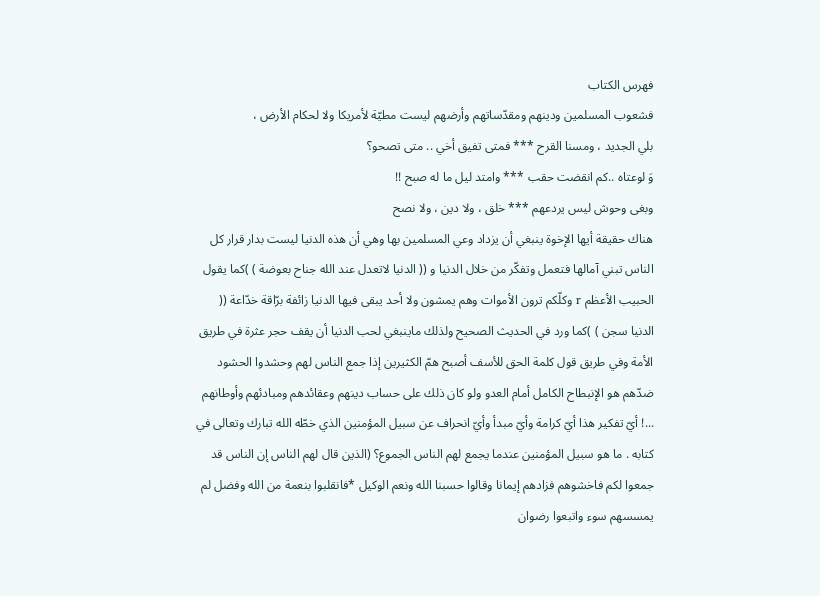فهرس الكتاب
فشعوب المسلمين ودينهم ومقدّساتهم وأرضهم ليست مطيّة لأمريكا ولا لحكام الأرض ،
بلي الجديد ، ومسنا القرح *** فمتى تفيق أخي .. متى تصحو؟
وَ لوعتاه ..كم انقضت حقب *** وامتد ليل ما له صبح !!
وبغى وحوش ليس يردعهم *** خلق ، ولا دين ، ولا نصح
هناك حقيقة أيها الإخوة ينبغي أن يزداد وعي المسلمين بها وهي أن هذه الدنيا ليست بدار قرار كل الناس تبني آمالها فتعمل وتفكّر من خلال الدنيا و (( الدنيا لاتعدل عند الله جناح بعوضة ) )كما يقول الحبيب الأعظم r وكلّكم ترون الأموات وهم يمشون ولا أحد يبقى فيها الدنيا زائفة برّاقة خدّاعة (( الدنيا سجن ) )كما ورد في الحديث الصحيح ولذلك ماينبغي لحب الدنيا أن يقف حجر عثرة في طريق الأمة وفي طريق قول كلمة الحق للأسف أصبح همّ الكثيرين إذا جمع الناس لهم وحشدوا الحشود ضدّهم هو الإنبطاح الكامل أمام العدو ولو كان ذلك على حساب دينهم وعقائدهم ومبادئهم وأوطانهم ...! أيّ تفكير هذا أيّ كرامة وأيّ مبدأ وأيّ انحراف عن سبيل المؤمنين الذي خطّه الله تبارك وتعالى في كتابه . ما هو سبيل المؤمنين عندما يجمع لهم الناس الجموع؟ (الذين قال لهم الناس إن الناس قد جمعوا لكم فاخشوهم فزادهم إيمانا وقالوا حسبنا الله ونعم الوكيل *فانقلبوا بنعمة من الله وفضل لم يمسسهم سوء واتبعوا رضوان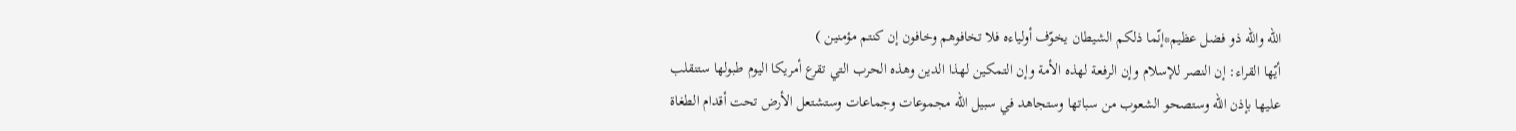الله والله ذو فضل عظيم*إنّما ذلكم الشيطان يخوّف أولياءه فلا تخافوهم وخافون إن كنتم مؤمنين )
أيّها القراء: إن النصر للإسلام وإن الرفعة لهذه الأمة وإن التمكين لهذا الدين وهذه الحرب التي تقرع أمريكا اليوم طبولها ستنقلب عليها بإذن الله وستصحو الشعوب من سباتها وستجاهد في سبيل الله مجموعات وجماعات وستشتعل الأرض تحت أقدام الطغاة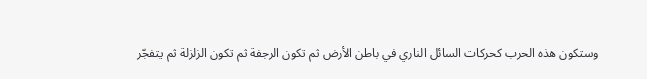وستكون هذه الحرب كحركات السائل الناري في باطن الأرض ثم تكون الرجفة ثم تكون الزلزلة ثم يتفجّر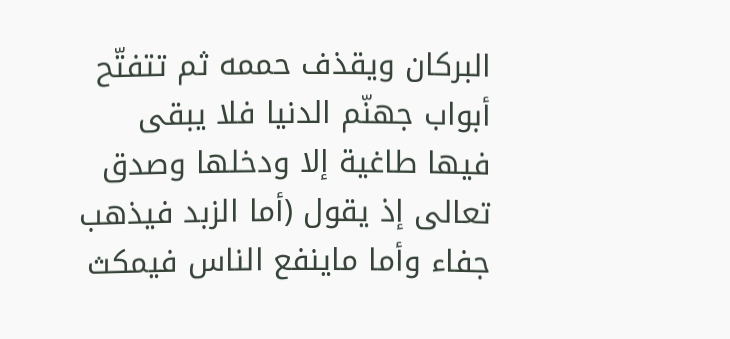البركان ويقذف حممه ثم تتفتّح أبواب جهنّم الدنيا فلا يبقى فيها طاغية إلا ودخلها وصدق تعالى إذ يقول (أما الزبد فيذهب جفاء وأما ماينفع الناس فيمكث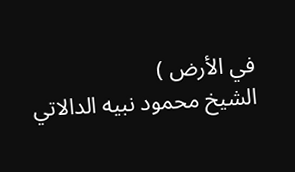في الأرض )
الشيخ محمود نبيه الدالاتي